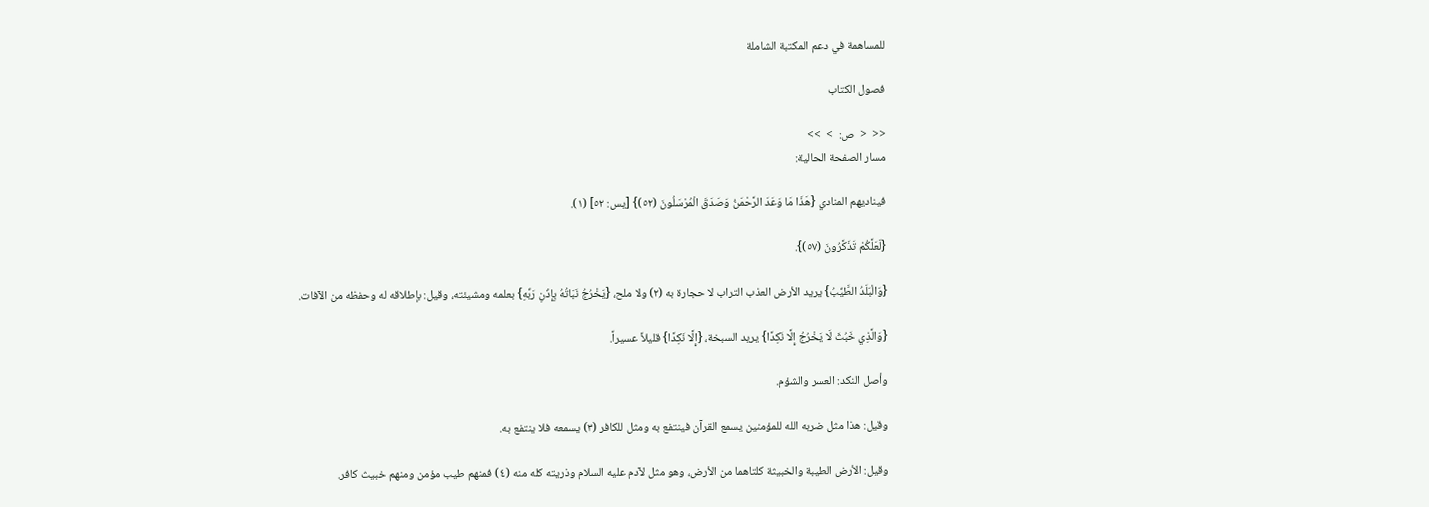للمساهمة في دعم المكتبة الشاملة

فصول الكتاب

<<  <  ص:  >  >>
مسار الصفحة الحالية:

فيناديهم المنادي {هَذَا مَا وَعَدَ الرَّحْمَنُ وَصَدَقَ الْمُرْسَلُونَ (٥٢)} [يس: ٥٢] (١).

{لَعَلَّكُمْ تَذَكَّرُونَ (٥٧)}.

{وَالْبَلَدُ الطَّيِّبُ} يريد الأرض العذب التراب لا حجارة به (٢) ولا ملح، {يَخْرُجُ نَبَاتُهُ بِإِذْنِ رَبِّهِ} بعلمه ومشيئته، وقيل: بإطلاقه له وحفظه من الآفات.

{وَالَّذِي خَبُثَ لَا يَخْرُجُ إِلَّا نَكِدًا} يريد السبخة، {إِلَّا نَكِدًا} قليلاً عسيراً.

وأصل النكد: العسر والشؤم.

وقيل: هذا مثل ضربه الله للمؤمنين يسمع القرآن فينتفع به ومثل للكافر (٣) يسمعه فلا ينتفع به.

وقيل: الأرض الطيبة والخبيثة كلتاهما من الأرض، وهو مثل لآدم عليه السلام وذريته كله منه (٤) فمنهم طيب مؤمن ومنهم خبيث كافر.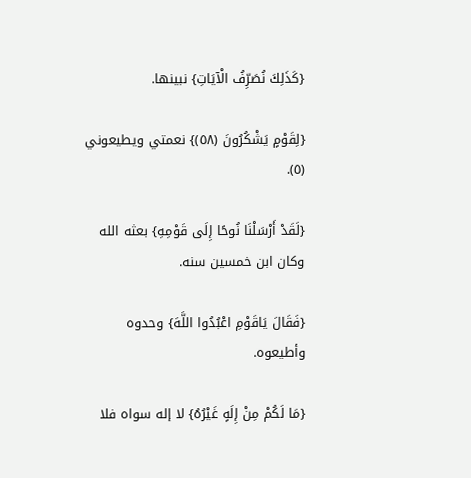{كَذَلِكَ نُصَرِّفُ الْآيَاتِ} نبينها.

{لِقَوْمٍ يَشْكُرُونَ (٥٨)} نعمتي ويطيعوني (٥).

{لَقَدْ أَرْسَلْنَا نُوحًا إِلَى قَوْمِهِ} بعثه الله وكان ابن خمسين سنه.

{فَقَالَ يَاقَوْمِ اعْبُدُوا اللَّهَ} وحدوه وأطيعوه.

{مَا لَكُمْ مِنْ إِلَهٍ غَيْرُهُ} لا إله سواه فلا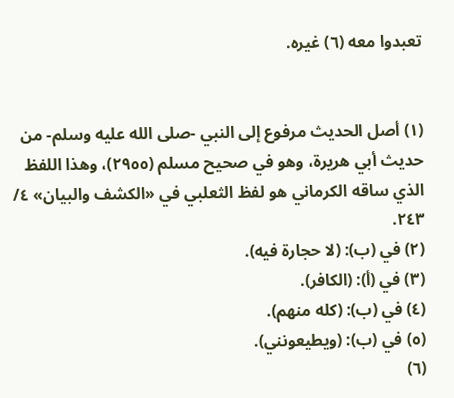تعبدوا معه (٦) غيره.


(١) أصل الحديث مرفوع إلى النبي -صلى الله عليه وسلم- من حديث أبي هريرة، وهو في صحيح مسلم (٢٩٥٥)، وهذا اللفظ الذي ساقه الكرماني هو لفظ الثعلبي في «الكشف والبيان» ٤/ ٢٤٣.
(٢) في (ب): (لا حجارة فيه).
(٣) في (أ): (الكافر).
(٤) في (ب): (كله منهم).
(٥) في (ب): (ويطيعونني).
(٦)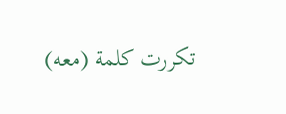تكررت كلمة (معه)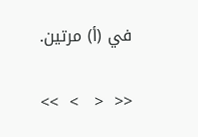في (أ) مرتين.

<<  <   >  >>